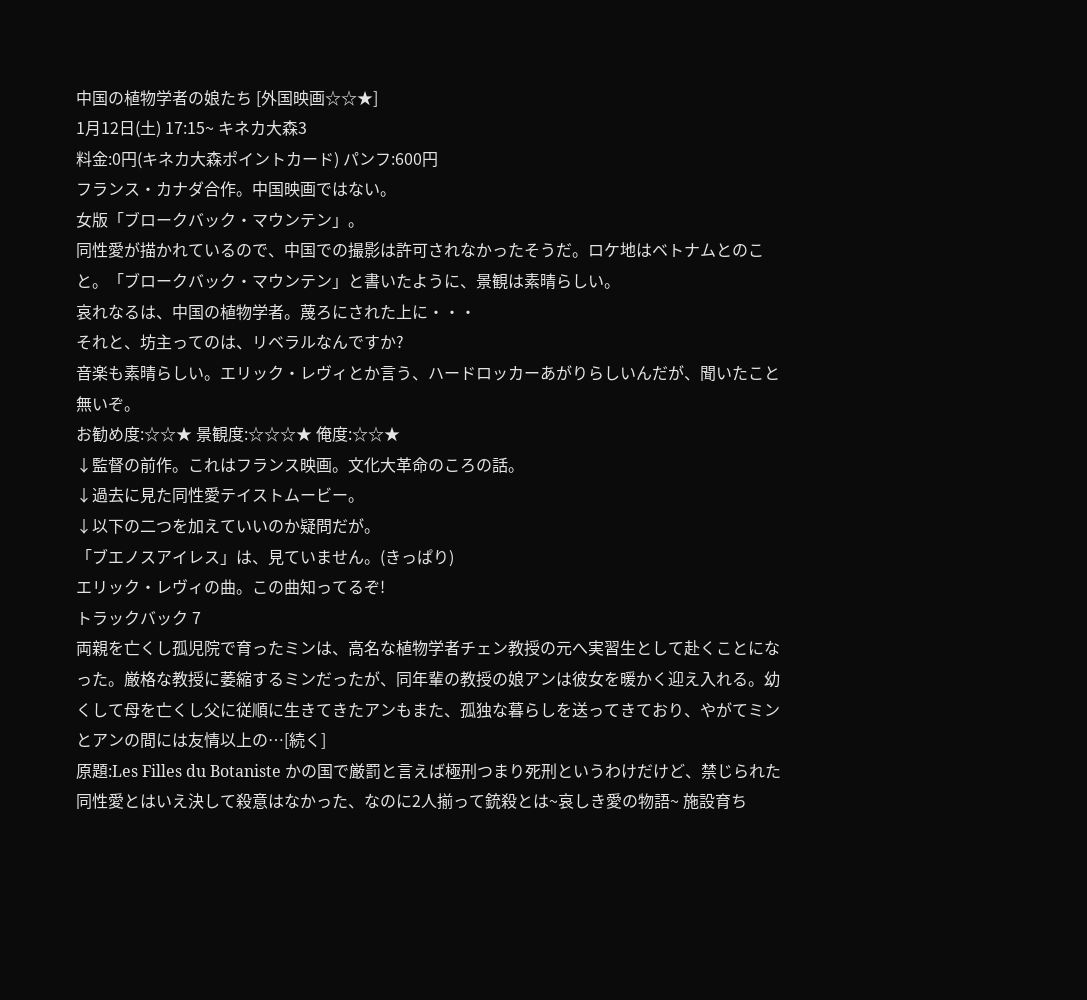中国の植物学者の娘たち [外国映画☆☆★]
1月12日(土) 17:15~ キネカ大森3
料金:0円(キネカ大森ポイントカード) パンフ:600円
フランス・カナダ合作。中国映画ではない。
女版「ブロークバック・マウンテン」。
同性愛が描かれているので、中国での撮影は許可されなかったそうだ。ロケ地はベトナムとのこと。「ブロークバック・マウンテン」と書いたように、景観は素晴らしい。
哀れなるは、中国の植物学者。蔑ろにされた上に・・・
それと、坊主ってのは、リベラルなんですか?
音楽も素晴らしい。エリック・レヴィとか言う、ハードロッカーあがりらしいんだが、聞いたこと無いぞ。
お勧め度:☆☆★ 景観度:☆☆☆★ 俺度:☆☆★
↓監督の前作。これはフランス映画。文化大革命のころの話。
↓過去に見た同性愛テイストムービー。
↓以下の二つを加えていいのか疑問だが。
「ブエノスアイレス」は、見ていません。(きっぱり)
エリック・レヴィの曲。この曲知ってるぞ!
トラックバック 7
両親を亡くし孤児院で育ったミンは、高名な植物学者チェン教授の元へ実習生として赴くことになった。厳格な教授に萎縮するミンだったが、同年輩の教授の娘アンは彼女を暖かく迎え入れる。幼くして母を亡くし父に従順に生きてきたアンもまた、孤独な暮らしを送ってきており、やがてミンとアンの間には友情以上の…[続く]
原題:Les Filles du Botaniste かの国で厳罰と言えば極刑つまり死刑というわけだけど、禁じられた同性愛とはいえ決して殺意はなかった、なのに2人揃って銃殺とは~哀しき愛の物語~ 施設育ち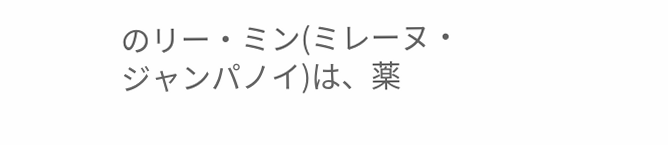のリー・ミン(ミレーヌ・ジャンパノイ)は、薬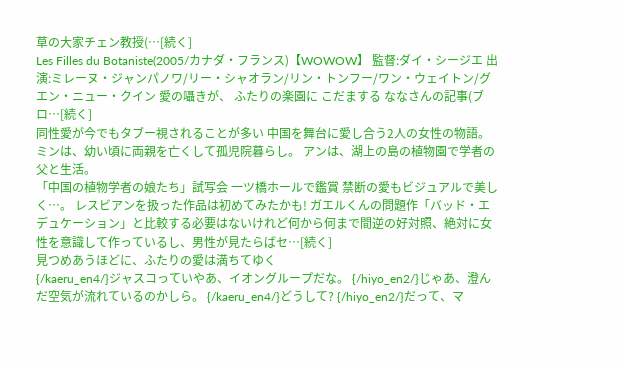草の大家チェン教授(…[続く]
Les Filles du Botaniste(2005/カナダ・フランス)【WOWOW】 監督:ダイ・シージエ 出演:ミレーヌ・ジャンパノワ/リー・シャオラン/リン・トンフー/ワン・ウェイトン/グエン・ニュー・クイン 愛の囁きが、 ふたりの楽園に こだまする ななさんの記事(ブロ…[続く]
同性愛が今でもタブー視されることが多い 中国を舞台に愛し合う2人の女性の物語。 ミンは、幼い頃に両親を亡くして孤児院暮らし。 アンは、湖上の島の植物園で学者の父と生活。
「中国の植物学者の娘たち」試写会 一ツ橋ホールで鑑賞 禁断の愛もビジュアルで美しく…。 レスビアンを扱った作品は初めてみたかも! ガエルくんの問題作「バッド・エデュケーション」と比較する必要はないけれど何から何まで間逆の好対照、絶対に女性を意識して作っているし、男性が見たらばセ…[続く]
見つめあうほどに、ふたりの愛は満ちてゆく
{/kaeru_en4/}ジャスコっていやあ、イオングループだな。 {/hiyo_en2/}じゃあ、澄んだ空気が流れているのかしら。 {/kaeru_en4/}どうして? {/hiyo_en2/}だって、マ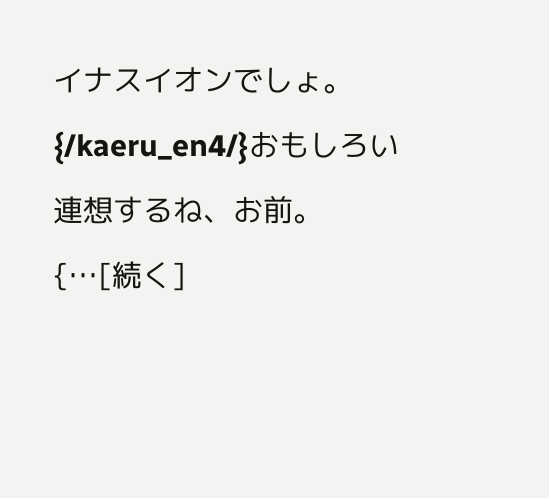イナスイオンでしょ。 {/kaeru_en4/}おもしろい連想するね、お前。 {…[続く]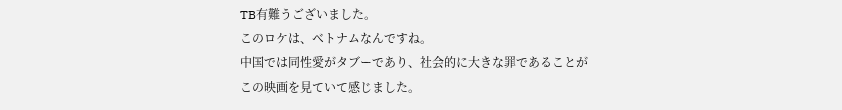TB有難うございました。
このロケは、ベトナムなんですね。
中国では同性愛がタブーであり、社会的に大きな罪であることが
この映画を見ていて感じました。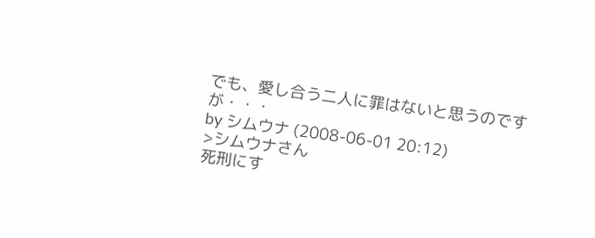でも、愛し合う二人に罪はないと思うのですが・・・
by シムウナ (2008-06-01 20:12)
>シムウナさん
死刑にす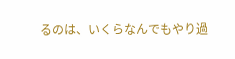るのは、いくらなんでもやり過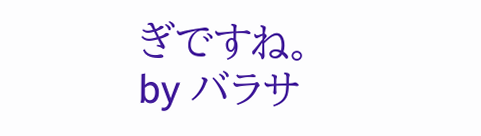ぎですね。
by バラサ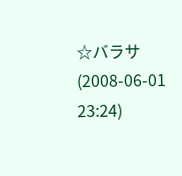☆バラサ (2008-06-01 23:24)